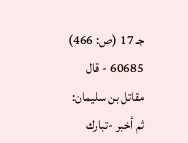جـ 17 (ص: 466)
60685 - قال مقاتل بن سليمان: ثم أخبر -تبارك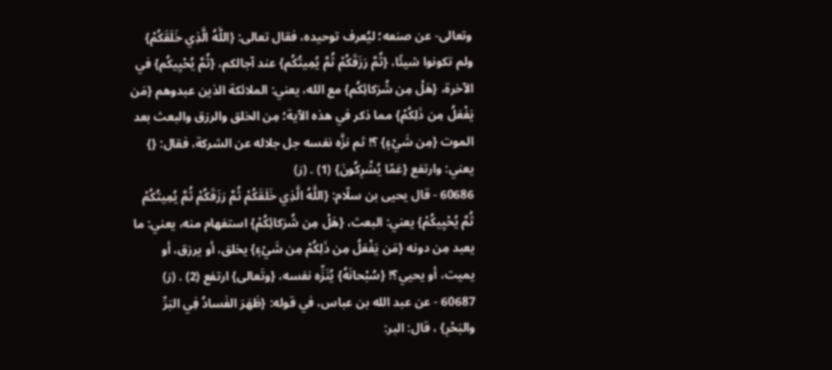وتعالى- عن صنعه؛ ليُعرف توحيده، فقال تعالى: {اللَّهُ الَّذِي خَلَقَكُمْ} ولم تكونوا شيئًا، {ثُمَّ رَزَقَكُمْ ثُمَّ يُمِيتُكُم} عند آجالكم، {ثُمَّ يُحْيِيكُم} في الآخرة، {هَلْ مِن شُرَكائِكُم} مع الله، يعني: الملائكة الذين عبدوهم {مَن يَفْعَلُ مِن ذَلِكُمْ} مما ذكر في هذه الآية؛ مِن الخلق والرزق والبعث بعد الموت {مِن شَيْءٍ} ؟! ثم نزَّه نفسه جل جلاله عن الشركة، فقال: {} يعني: وارتفع {عَمّا يُشْرِكُونَ} (1) . (ز)
60686 - قال يحيى بن سلّام: {اللَّهُ الَّذِي خَلَقَكُمْ ثُمَّ رَزَقَكُمْ ثُمَّ يُمِيتُكُمْ ثُمَّ يُحْيِيكُمْ} يعني: البعث، {هَلْ مِن شُرَكائِكُمْ} استفهام منه، يعني: ما يعبد مِن دونه {مَن يَفْعَلُ مِن ذَلِكُمْ مِن شَيْءٍ} يخلق، أو يرزق، أو يميت، أو يحيي؟! {سُبْحانَهُ} يُنَزِّه نفسه، {وتَعالى} ارتفع (2) . (ز)
60687 - عن عبد الله بن عباس، في قوله: {ظَهَرَ الفَسادُ فِي البَرِّ والبَحْرِ} ، قال: البر: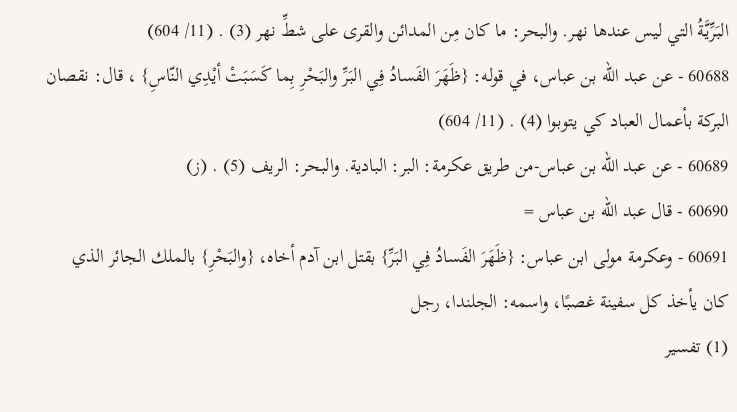البَرِّيَّةُ التي ليس عندها نهر. والبحر: ما كان مِن المدائن والقرى على شطِّ نهر (3) . (11/ 604)
60688 - عن عبد الله بن عباس، في قوله: {ظَهَرَ الفَسادُ فِي البَرِّ والبَحْرِ بِما كَسَبَتْ أيْدِي النّاسِ} ، قال: نقصان البركة بأعمال العباد كي يتوبوا (4) . (11/ 604)
60689 - عن عبد الله بن عباس-من طريق عكرمة: البر: البادية. والبحر: الريف (5) . (ز)
60690 - قال عبد الله بن عباس =
60691 - وعكرمة مولى ابن عباس: {ظَهَرَ الفَسادُ فِي البَرِّ} بقتل ابن آدم أخاه، {والبَحْرِ} بالملك الجائر الذي كان يأخذ كل سفينة غصبًا، واسمه: الجلندا، رجل
(1) تفسير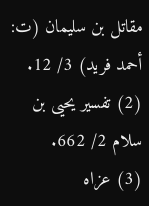مقاتل بن سليمان (ت: أحمد فريد) 3/ 12.
(2) تفسير يحيى بن سلام 2/ 662.
(3) عزاه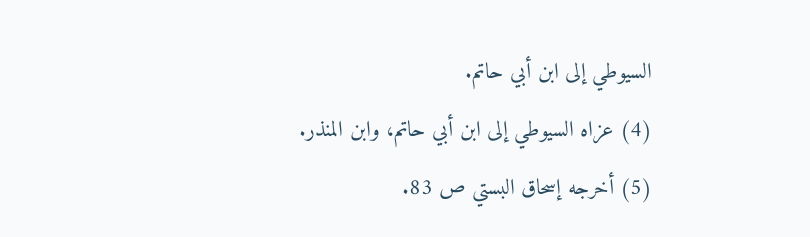السيوطي إلى ابن أبي حاتم.
(4) عزاه السيوطي إلى ابن أبي حاتم، وابن المنذر.
(5) أخرجه إسحاق البستي ص 83.